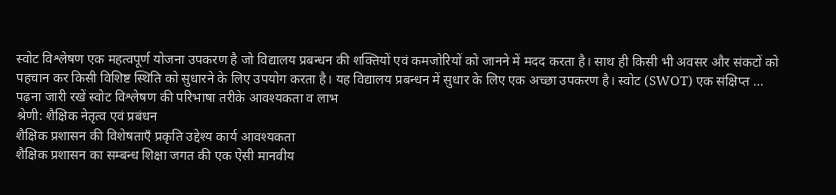स्वोट विश्लेषण एक महत्वपूर्ण योजना उपकरण है जो विद्यालय प्रबन्धन की शक्तियों एवं कमजोरियों को जानने में मदद करता है। साथ ही किसी भी अवसर और संकटों को पहचान कर किसी विशिष्ट स्थिति को सुधारने के लिए उपयोग करता है। यह विद्यालय प्रबन्धन में सुधार के लिए एक अच्छा उपकरण है। स्वोट (SWOT) एक संक्षिप्त … पढ़ना जारी रखें स्वोट विश्लेषण की परिभाषा तरीके आवश्यकता व लाभ
श्रेणी: शैक्षिक नेतृत्व एवं प्रबंधन
शैक्षिक प्रशासन की विशेषताएँ प्रकृति उद्देश्य कार्य आवश्यकता
शैक्षिक प्रशासन का सम्बन्ध शिक्षा जगत की एक ऐसी मानवीय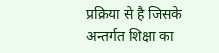प्रक्रिया से है जिसके अन्तर्गत शिक्षा का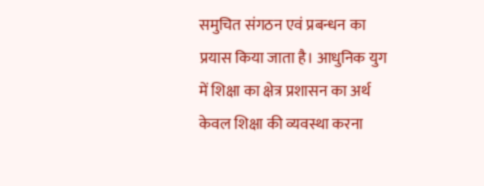समुचित संगठन एवं प्रबन्धन का प्रयास किया जाता है। आधुनिक युग में शिक्षा का क्षेत्र प्रशासन का अर्थ केवल शिक्षा की व्यवस्था करना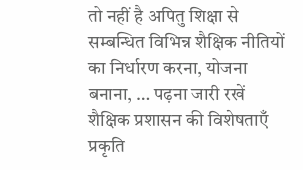तो नहीं है अपितु शिक्षा से सम्बन्धित विभिन्न शैक्षिक नीतियों का निर्धारण करना, योजना बनाना, … पढ़ना जारी रखें शैक्षिक प्रशासन की विशेषताएँ प्रकृति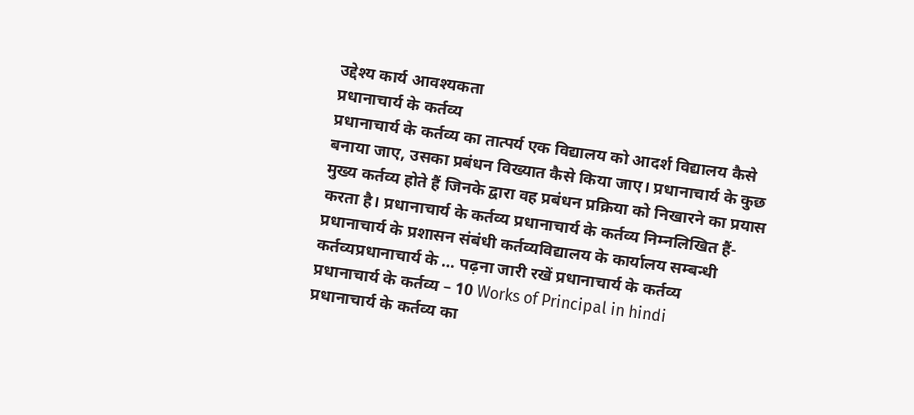उद्देश्य कार्य आवश्यकता
प्रधानाचार्य के कर्तव्य
प्रधानाचार्य के कर्तव्य का तात्पर्य एक विद्यालय को आदर्श विद्यालय कैसे बनाया जाए, उसका प्रबंधन विख्यात कैसे किया जाए। प्रधानाचार्य के कुछ मुख्य कर्तव्य होते हैं जिनके द्वारा वह प्रबंधन प्रक्रिया को निखारने का प्रयास करता है। प्रधानाचार्य के कर्तव्य प्रधानाचार्य के कर्तव्य निम्नलिखित हैं- प्रधानाचार्य के प्रशासन संबंधी कर्तव्यविद्यालय के कार्यालय सम्बन्धी कर्तव्यप्रधानाचार्य के … पढ़ना जारी रखें प्रधानाचार्य के कर्तव्य
प्रधानाचार्य के कर्तव्य – 10 Works of Principal in hindi
प्रधानाचार्य के कर्तव्य का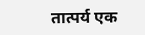तात्पर्य एक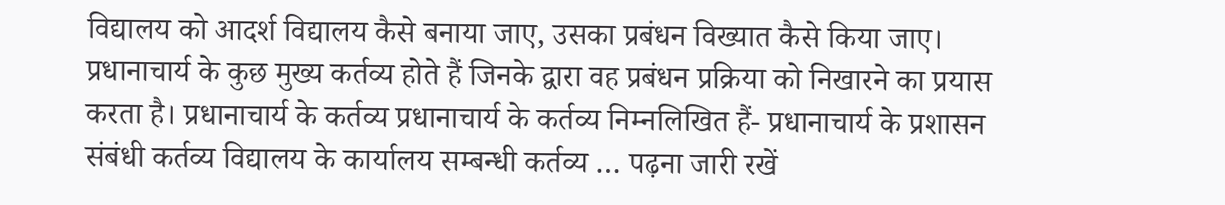विद्यालय को आदर्श विद्यालय कैसे बनाया जाए, उसका प्रबंधन विख्यात कैसे किया जाए। प्रधानाचार्य के कुछ मुख्य कर्तव्य होते हैं जिनके द्वारा वह प्रबंधन प्रक्रिया को निखारने का प्रयास करता है। प्रधानाचार्य के कर्तव्य प्रधानाचार्य के कर्तव्य निम्नलिखित हैं- प्रधानाचार्य के प्रशासन संबंधी कर्तव्य विद्यालय के कार्यालय सम्बन्धी कर्तव्य … पढ़ना जारी रखें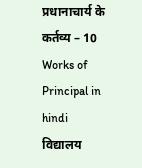प्रधानाचार्य के कर्तव्य – 10 Works of Principal in hindi
विद्यालय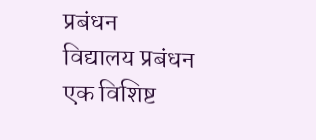प्रबंधन
विद्यालय प्रबंधन एक विशिष्ट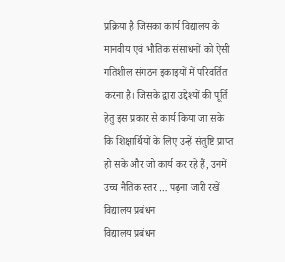प्रक्रिया है जिसका कार्य विद्यालय के मानवीय एवं भौतिक संसाधनों को ऐसी गतिशील संगठन इकाइयों में परिवर्तित करना है। जिसके द्वारा उद्देश्यों की पूर्ति हेतु इस प्रकार से कार्य किया जा सके कि शिक्षार्थियों के लिए उन्हें संतुष्टि प्राप्त हो सके और जो कार्य कर रहे हैं, उनमें उच्च नैतिक स्तर … पढ़ना जारी रखें विद्यालय प्रबंधन
विद्यालय प्रबंधन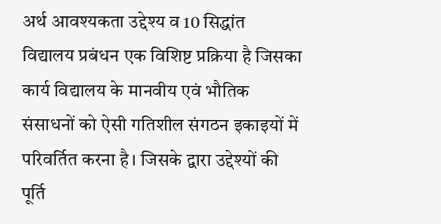अर्थ आवश्यकता उद्देश्य व 10 सिद्धांत
विद्यालय प्रबंधन एक विशिष्ट प्रक्रिया है जिसका कार्य विद्यालय के मानवीय एवं भौतिक संसाधनों को ऐसी गतिशील संगठन इकाइयों में परिवर्तित करना है। जिसके द्वारा उद्देश्यों की पूर्ति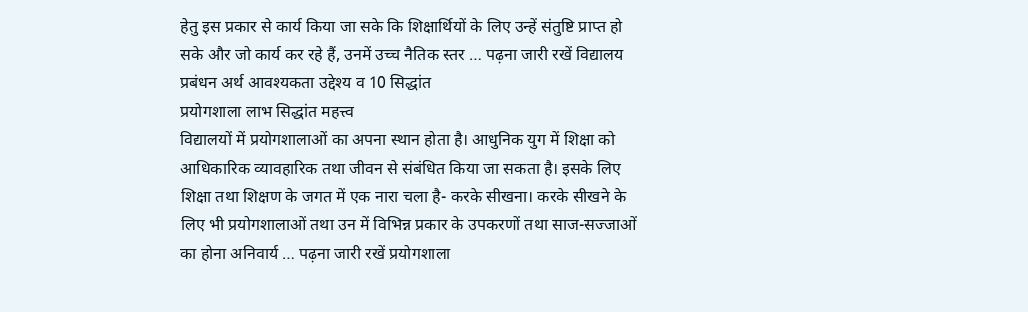हेतु इस प्रकार से कार्य किया जा सके कि शिक्षार्थियों के लिए उन्हें संतुष्टि प्राप्त हो सके और जो कार्य कर रहे हैं, उनमें उच्च नैतिक स्तर … पढ़ना जारी रखें विद्यालय प्रबंधन अर्थ आवश्यकता उद्देश्य व 10 सिद्धांत
प्रयोगशाला लाभ सिद्धांत महत्त्व
विद्यालयों में प्रयोगशालाओं का अपना स्थान होता है। आधुनिक युग में शिक्षा को आधिकारिक व्यावहारिक तथा जीवन से संबंधित किया जा सकता है। इसके लिए शिक्षा तथा शिक्षण के जगत में एक नारा चला है- करके सीखना। करके सीखने के लिए भी प्रयोगशालाओं तथा उन में विभिन्न प्रकार के उपकरणों तथा साज-सज्जाओं का होना अनिवार्य … पढ़ना जारी रखें प्रयोगशाला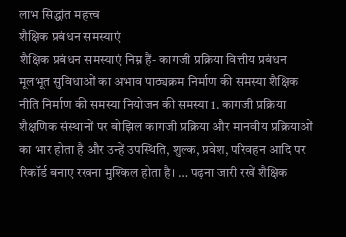लाभ सिद्धांत महत्त्व
शैक्षिक प्रबंधन समस्याएं
शैक्षिक प्रबंधन समस्याएं निम्न हैं- कागजी प्रक्रिया वित्तीय प्रबंधन मूलभूत सुविधाओं का अभाव पाठ्यक्रम निर्माण की समस्या शैक्षिक नीति निर्माण की समस्या नियोजन की समस्या 1. कागजी प्रक्रिया शैक्षणिक संस्थानों पर बोझिल कागजी प्रक्रिया और मानवीय प्रक्रियाओं का भार होता है और उन्हें उपस्थिति, शुल्क, प्रवेश, परिवहन आदि पर रिकॉर्ड बनाए रखना मुश्किल होता है। … पढ़ना जारी रखें शैक्षिक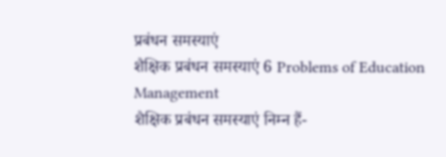प्रबंधन समस्याएं
शैक्षिक प्रबंधन समस्याएं 6 Problems of Education Management
शैक्षिक प्रबंधन समस्याएं निम्न हैं-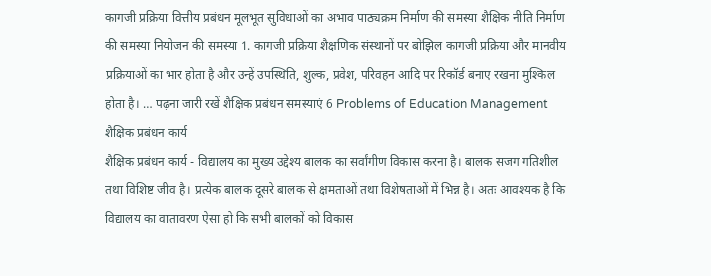कागजी प्रक्रिया वित्तीय प्रबंधन मूलभूत सुविधाओं का अभाव पाठ्यक्रम निर्माण की समस्या शैक्षिक नीति निर्माण की समस्या नियोजन की समस्या 1. कागजी प्रक्रिया शैक्षणिक संस्थानों पर बोझिल कागजी प्रक्रिया और मानवीय प्रक्रियाओं का भार होता है और उन्हें उपस्थिति, शुल्क, प्रवेश, परिवहन आदि पर रिकॉर्ड बनाए रखना मुश्किल होता है। … पढ़ना जारी रखें शैक्षिक प्रबंधन समस्याएं 6 Problems of Education Management
शैक्षिक प्रबंधन कार्य
शैक्षिक प्रबंधन कार्य - विद्यालय का मुख्य उद्देश्य बालक का सर्वांगीण विकास करना है। बालक सजग गतिशील तथा विशिष्ट जीव है। प्रत्येक बालक दूसरे बालक से क्षमताओं तथा विशेषताओं में भिन्न है। अतः आवश्यक है कि विद्यालय का वातावरण ऐसा हो कि सभी बालकों को विकास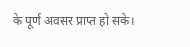के पूर्ण अवसर प्राप्त हो सके।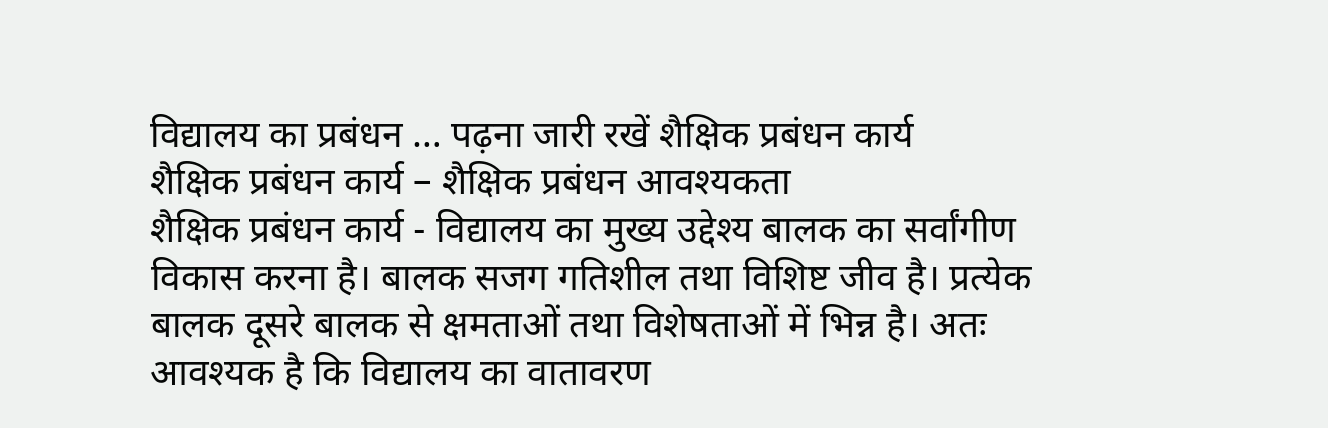विद्यालय का प्रबंधन … पढ़ना जारी रखें शैक्षिक प्रबंधन कार्य
शैक्षिक प्रबंधन कार्य – शैक्षिक प्रबंधन आवश्यकता
शैक्षिक प्रबंधन कार्य - विद्यालय का मुख्य उद्देश्य बालक का सर्वांगीण विकास करना है। बालक सजग गतिशील तथा विशिष्ट जीव है। प्रत्येक बालक दूसरे बालक से क्षमताओं तथा विशेषताओं में भिन्न है। अतः आवश्यक है कि विद्यालय का वातावरण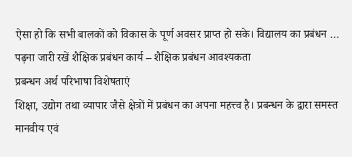ऐसा हो कि सभी बालकों को विकास के पूर्ण अवसर प्राप्त हो सके। विद्यालय का प्रबंधन … पढ़ना जारी रखें शैक्षिक प्रबंधन कार्य – शैक्षिक प्रबंधन आवश्यकता
प्रबन्धन अर्थ परिभाषा विशेषताएं
शिक्षा, उद्योग तथा व्यापार जैसे क्षेत्रों में प्रबंधन का अपना महत्त्व है। प्रबन्धन के द्वारा समस्त मानवीय एवं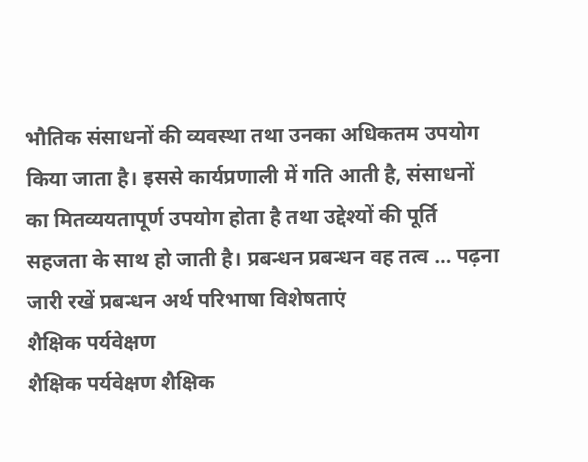भौतिक संसाधनों की व्यवस्था तथा उनका अधिकतम उपयोग किया जाता है। इससे कार्यप्रणाली में गति आती है, संसाधनों का मितव्ययतापूर्ण उपयोग होता है तथा उद्देश्यों की पूर्ति सहजता के साथ हो जाती है। प्रबन्धन प्रबन्धन वह तत्व … पढ़ना जारी रखें प्रबन्धन अर्थ परिभाषा विशेषताएं
शैक्षिक पर्यवेक्षण
शैक्षिक पर्यवेक्षण शैक्षिक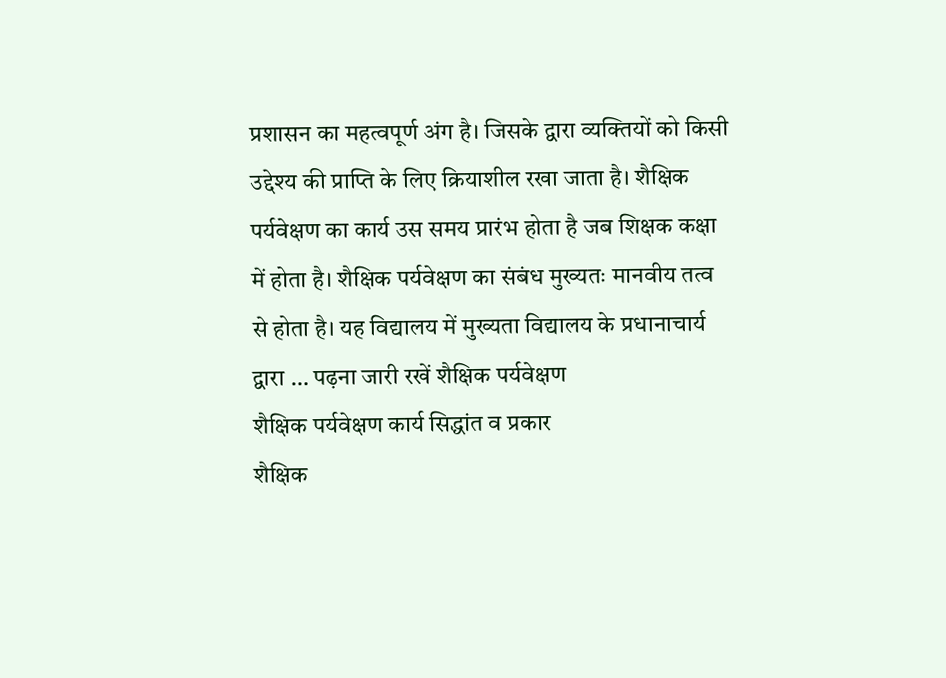प्रशासन का महत्वपूर्ण अंग है। जिसके द्वारा व्यक्तियों को किसी उद्देश्य की प्राप्ति के लिए क्रियाशील रखा जाता है। शैक्षिक पर्यवेक्षण का कार्य उस समय प्रारंभ होता है जब शिक्षक कक्षा में होता है। शैक्षिक पर्यवेक्षण का संबंध मुख्यतः मानवीय तत्व से होता है। यह विद्यालय में मुख्यता विद्यालय के प्रधानाचार्य द्वारा … पढ़ना जारी रखें शैक्षिक पर्यवेक्षण
शैक्षिक पर्यवेक्षण कार्य सिद्धांत व प्रकार
शैक्षिक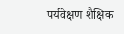पर्यवेक्षण शैक्षिक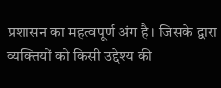प्रशासन का महत्वपूर्ण अंग है। जिसके द्वारा व्यक्तियों को किसी उद्देश्य की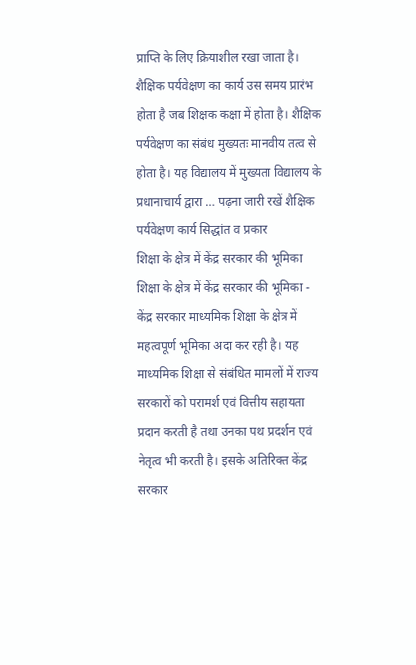प्राप्ति के लिए क्रियाशील रखा जाता है। शैक्षिक पर्यवेक्षण का कार्य उस समय प्रारंभ होता है जब शिक्षक कक्षा में होता है। शैक्षिक पर्यवेक्षण का संबंध मुख्यतः मानवीय तत्व से होता है। यह विद्यालय में मुख्यता विद्यालय के प्रधानाचार्य द्वारा … पढ़ना जारी रखें शैक्षिक पर्यवेक्षण कार्य सिद्धांत व प्रकार
शिक्षा के क्षेत्र में केंद्र सरकार की भूमिका
शिक्षा के क्षेत्र में केंद्र सरकार की भूमिका - केंद्र सरकार माध्यमिक शिक्षा के क्षेत्र में महत्वपूर्ण भूमिका अदा कर रही है। यह माध्यमिक शिक्षा से संबंधित मामलों में राज्य सरकारों को परामर्श एवं वित्तीय सहायता प्रदान करती है तथा उनका पथ प्रदर्शन एवं नेतृत्व भी करती है। इसके अतिरिक्त केंद्र सरकार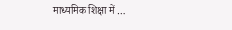माध्यमिक शिक्षा में …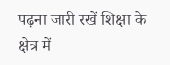पढ़ना जारी रखें शिक्षा के क्षेत्र में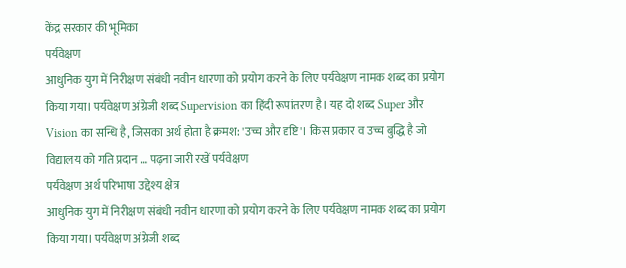केंद्र सरकार की भूमिका
पर्यवेक्षण
आधुनिक युग में निरीक्षण संबंधी नवीन धारणा को प्रयोग करने के लिए पर्यवेक्षण नामक शब्द का प्रयोग किया गया। पर्यवेक्षण अंग्रेजी शब्द Supervision का हिंदी रूपांतरण है। यह दो शब्द Super और Vision का सन्धि है, जिसका अर्थ होता है क्रमश: 'उच्च और दृष्टि'। किस प्रकार व उच्च बुद्धि है जो विद्यालय को गति प्रदान … पढ़ना जारी रखें पर्यवेक्षण
पर्यवेक्षण अर्थ परिभाषा उद्देश्य क्षेत्र
आधुनिक युग में निरीक्षण संबंधी नवीन धारणा को प्रयोग करने के लिए पर्यवेक्षण नामक शब्द का प्रयोग किया गया। पर्यवेक्षण अंग्रेजी शब्द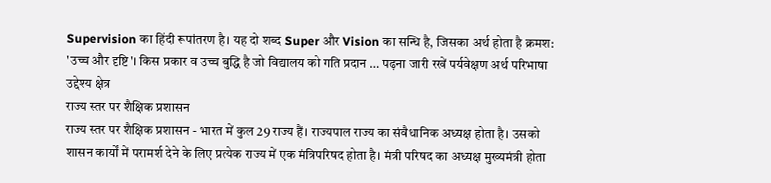Supervision का हिंदी रूपांतरण है। यह दो शब्द Super और Vision का सन्धि है, जिसका अर्थ होता है क्रमश: 'उच्च और दृष्टि'। किस प्रकार व उच्च बुद्धि है जो विद्यालय को गति प्रदान … पढ़ना जारी रखें पर्यवेक्षण अर्थ परिभाषा उद्देश्य क्षेत्र
राज्य स्तर पर शैक्षिक प्रशासन
राज्य स्तर पर शैक्षिक प्रशासन - भारत में कुल 29 राज्य हैं। राज्यपाल राज्य का संवैधानिक अध्यक्ष होता है। उसको शासन कार्यों में परामर्श देने के लिए प्रत्येक राज्य में एक मंत्रिपरिषद होता है। मंत्री परिषद का अध्यक्ष मुख्यमंत्री होता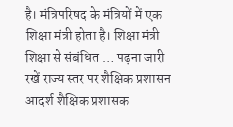है। मंत्रिपरिषद के मंत्रियों में एक शिक्षा मंत्री होता है। शिक्षा मंत्री शिक्षा से संबंधित … पढ़ना जारी रखें राज्य स्तर पर शैक्षिक प्रशासन
आदर्श शैक्षिक प्रशासक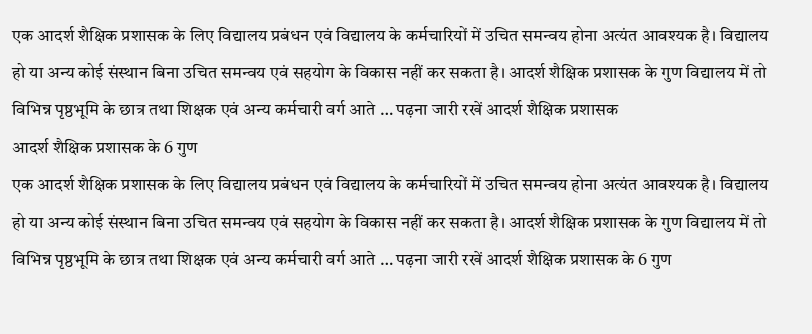एक आदर्श शैक्षिक प्रशासक के लिए विद्यालय प्रबंधन एवं विद्यालय के कर्मचारियों में उचित समन्वय होना अत्यंत आवश्यक है। विद्यालय हो या अन्य कोई संस्थान बिना उचित समन्वय एवं सहयोग के विकास नहीं कर सकता है। आदर्श शैक्षिक प्रशासक के गुण विद्यालय में तो विभिन्न पृष्ठभूमि के छात्र तथा शिक्षक एवं अन्य कर्मचारी वर्ग आते … पढ़ना जारी रखें आदर्श शैक्षिक प्रशासक
आदर्श शैक्षिक प्रशासक के 6 गुण
एक आदर्श शैक्षिक प्रशासक के लिए विद्यालय प्रबंधन एवं विद्यालय के कर्मचारियों में उचित समन्वय होना अत्यंत आवश्यक है। विद्यालय हो या अन्य कोई संस्थान बिना उचित समन्वय एवं सहयोग के विकास नहीं कर सकता है। आदर्श शैक्षिक प्रशासक के गुण विद्यालय में तो विभिन्न पृष्ठभूमि के छात्र तथा शिक्षक एवं अन्य कर्मचारी वर्ग आते … पढ़ना जारी रखें आदर्श शैक्षिक प्रशासक के 6 गुण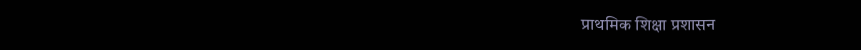प्राथमिक शिक्षा प्रशासन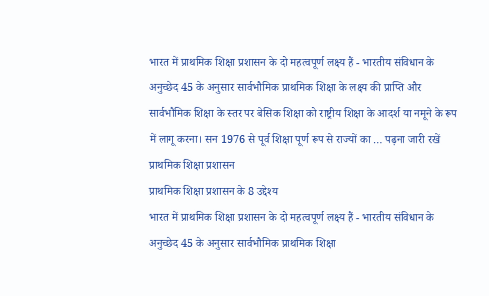भारत में प्राथमिक शिक्षा प्रशासन के दो महत्वपूर्ण लक्ष्य हैं - भारतीय संविधान के अनुच्छेद 45 के अनुसार सार्वभौमिक प्राथमिक शिक्षा के लक्ष्य की प्राप्ति और सार्वभौमिक शिक्षा के स्तर पर बेसिक शिक्षा को राष्ट्रीय शिक्षा के आदर्श या नमूने के रूप में लागू करना। सन 1976 से पूर्व शिक्षा पूर्ण रूप से राज्यों का … पढ़ना जारी रखें प्राथमिक शिक्षा प्रशासन
प्राथमिक शिक्षा प्रशासन के 8 उद्देश्य
भारत में प्राथमिक शिक्षा प्रशासन के दो महत्वपूर्ण लक्ष्य हैं - भारतीय संविधान के अनुच्छेद 45 के अनुसार सार्वभौमिक प्राथमिक शिक्षा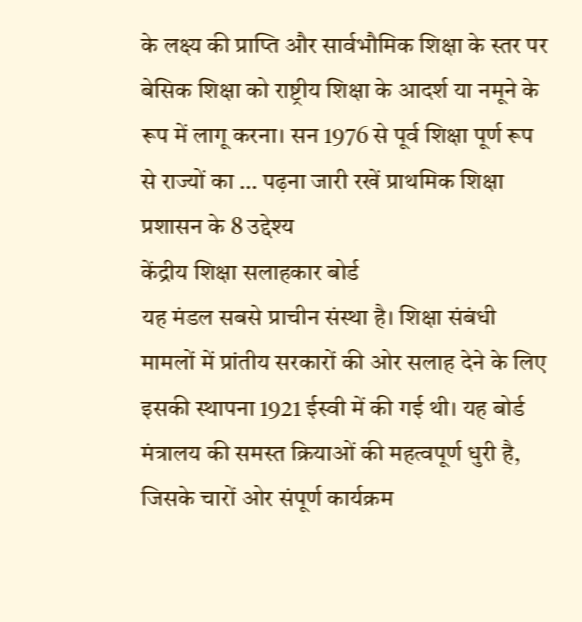के लक्ष्य की प्राप्ति और सार्वभौमिक शिक्षा के स्तर पर बेसिक शिक्षा को राष्ट्रीय शिक्षा के आदर्श या नमूने के रूप में लागू करना। सन 1976 से पूर्व शिक्षा पूर्ण रूप से राज्यों का … पढ़ना जारी रखें प्राथमिक शिक्षा प्रशासन के 8 उद्देश्य
केंद्रीय शिक्षा सलाहकार बोर्ड
यह मंडल सबसे प्राचीन संस्था है। शिक्षा संबंधी मामलों में प्रांतीय सरकारों की ओर सलाह देने के लिए इसकी स्थापना 1921 ईस्वी में की गई थी। यह बोर्ड मंत्रालय की समस्त क्रियाओं की महत्वपूर्ण धुरी है, जिसके चारों ओर संपूर्ण कार्यक्रम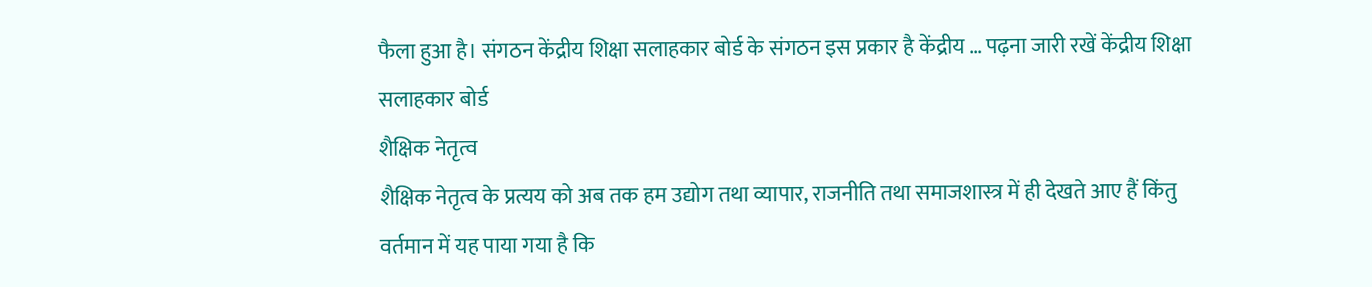फैला हुआ है। संगठन केंद्रीय शिक्षा सलाहकार बोर्ड के संगठन इस प्रकार है केंद्रीय … पढ़ना जारी रखें केंद्रीय शिक्षा सलाहकार बोर्ड
शैक्षिक नेतृत्व
शैक्षिक नेतृत्व के प्रत्यय को अब तक हम उद्योग तथा व्यापार, राजनीति तथा समाजशास्त्र में ही देखते आए हैं किंतु वर्तमान में यह पाया गया है कि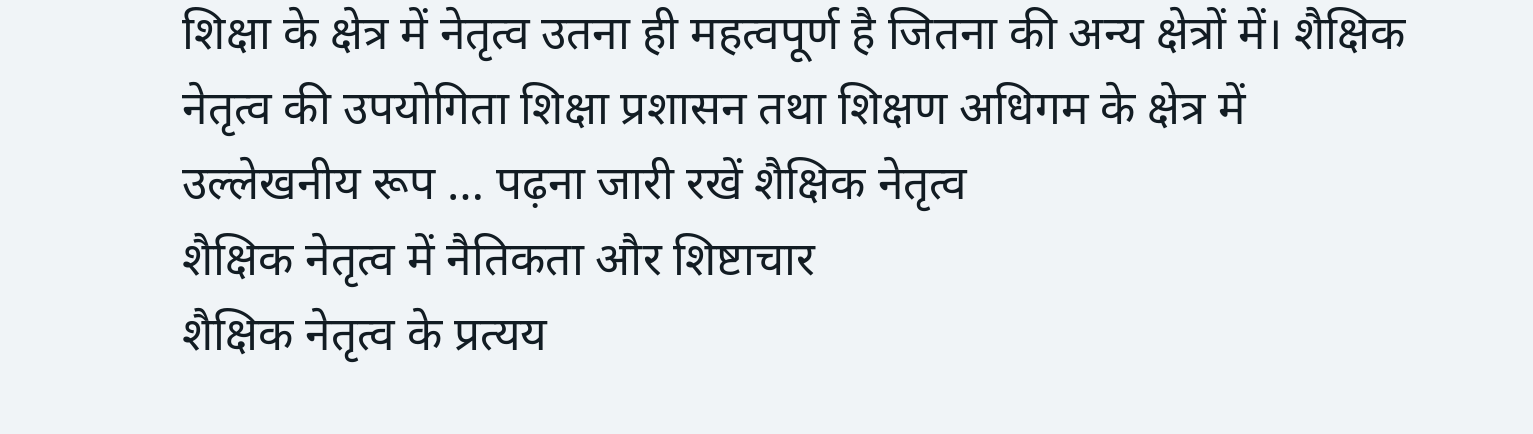शिक्षा के क्षेत्र में नेतृत्व उतना ही महत्वपूर्ण है जितना की अन्य क्षेत्रों में। शैक्षिक नेतृत्व की उपयोगिता शिक्षा प्रशासन तथा शिक्षण अधिगम के क्षेत्र में उल्लेखनीय रूप … पढ़ना जारी रखें शैक्षिक नेतृत्व
शैक्षिक नेतृत्व में नैतिकता और शिष्टाचार
शैक्षिक नेतृत्व के प्रत्यय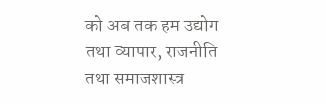को अब तक हम उद्योग तथा व्यापार, राजनीति तथा समाजशास्त्र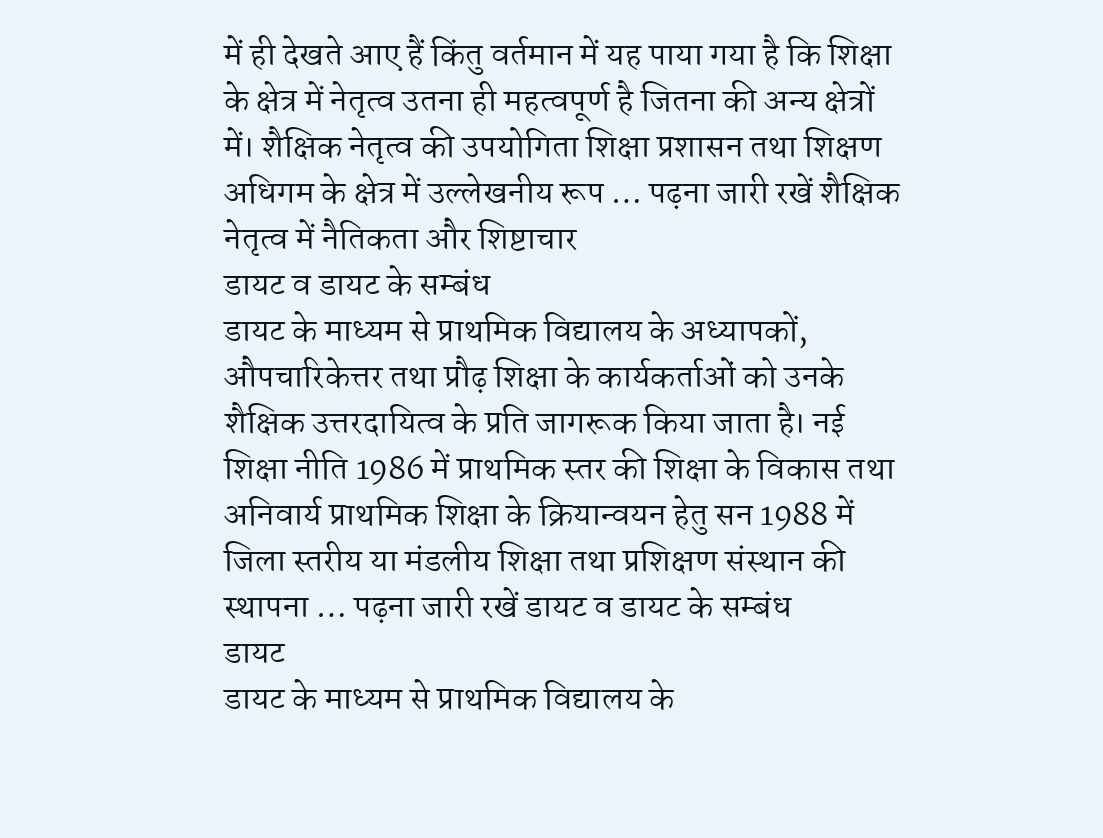में ही देखते आए हैं किंतु वर्तमान में यह पाया गया है कि शिक्षा के क्षेत्र में नेतृत्व उतना ही महत्वपूर्ण है जितना की अन्य क्षेत्रों में। शैक्षिक नेतृत्व की उपयोगिता शिक्षा प्रशासन तथा शिक्षण अधिगम के क्षेत्र में उल्लेखनीय रूप … पढ़ना जारी रखें शैक्षिक नेतृत्व में नैतिकता और शिष्टाचार
डायट व डायट के सम्बंध
डायट के माध्यम से प्राथमिक विद्यालय के अध्यापकों, औपचारिकेत्तर तथा प्रौढ़ शिक्षा के कार्यकर्ताओं को उनके शैक्षिक उत्तरदायित्व के प्रति जागरूक किया जाता है। नई शिक्षा नीति 1986 में प्राथमिक स्तर की शिक्षा के विकास तथा अनिवार्य प्राथमिक शिक्षा के क्रियान्वयन हेतु सन 1988 में जिला स्तरीय या मंडलीय शिक्षा तथा प्रशिक्षण संस्थान की स्थापना … पढ़ना जारी रखें डायट व डायट के सम्बंध
डायट
डायट के माध्यम से प्राथमिक विद्यालय के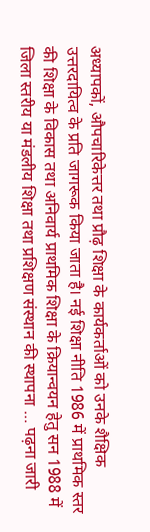अध्यापकों, औपचारिकेत्तर तथा प्रौढ़ शिक्षा के कार्यकर्ताओं को उनके शैक्षिक उत्तरदायित्व के प्रति जागरूक किया जाता है। नई शिक्षा नीति 1986 में प्राथमिक स्तर की शिक्षा के विकास तथा अनिवार्य प्राथमिक शिक्षा के क्रियान्वयन हेतु सन 1988 में जिला स्तरीय या मंडलीय शिक्षा तथा प्रशिक्षण संस्थान की स्थापना … पढ़ना जारी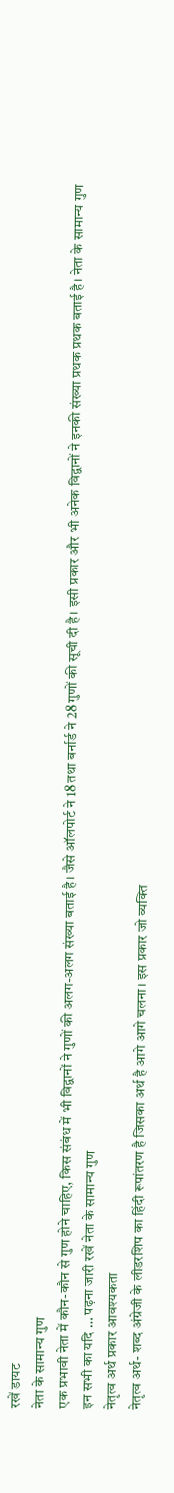रखें डायट
नेता के सामान्य गुण
एक प्रभावी नेता में कौन-कौन से गुण होने चाहिए, किस संबंध में भी विद्वानों ने गुणों की अलग-अलग संख्या बताई है। जैसे ऑलपोर्ट ने 18 तथा बर्नार्ड ने 28 गुणों की सूची दी है। इसी प्रकार और भी अनेक विद्वानों ने इनकी संख्या प्रथक प्रथक बताई है। नेता के सामान्य गुण इन सभी का यदि … पढ़ना जारी रखें नेता के सामान्य गुण
नेतृत्व अर्थ प्रकार आवश्यकता
नेतृत्व अर्थ- शब्द अंग्रेजी के लीडरशिप का हिंदी रूपांतरण है जिसका अर्थ है आगे आगे चलना। इस प्रकार जो व्यक्ति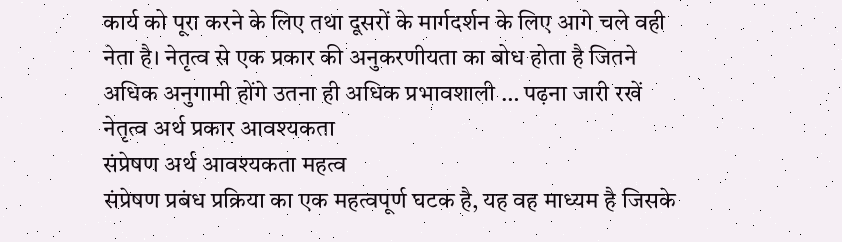कार्य को पूरा करने के लिए तथा दूसरों के मार्गदर्शन के लिए आगे चले वही नेता है। नेतृत्व से एक प्रकार की अनुकरणीयता का बोध होता है जितने अधिक अनुगामी होंगे उतना ही अधिक प्रभावशाली … पढ़ना जारी रखें नेतृत्व अर्थ प्रकार आवश्यकता
संप्रेषण अर्थ आवश्यकता महत्व
संप्रेषण प्रबंध प्रक्रिया का एक महत्वपूर्ण घटक है, यह वह माध्यम है जिसके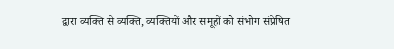द्वारा व्यक्ति से व्यक्ति, व्यक्तियों और समूहों को संभोग संप्रेषित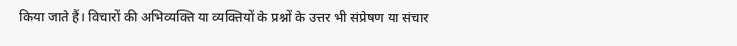किया जाते हैं। विचारों की अभिव्यक्ति या व्यक्तियों के प्रश्नों के उत्तर भी संप्रेषण या संचार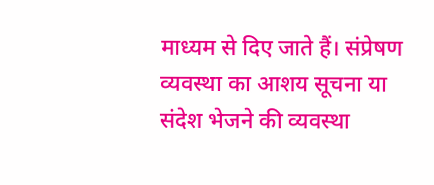माध्यम से दिए जाते हैं। संप्रेषण व्यवस्था का आशय सूचना या संदेश भेजने की व्यवस्था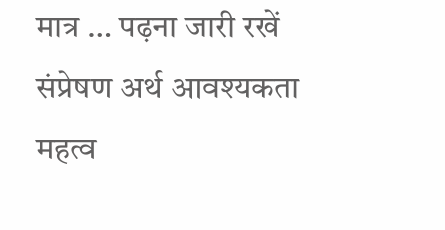मात्र … पढ़ना जारी रखें संप्रेषण अर्थ आवश्यकता महत्व